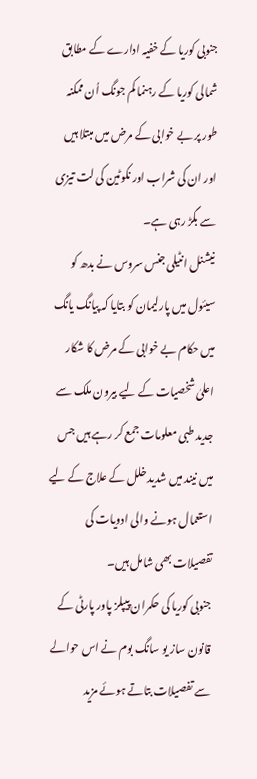جنوبی کوریا کے خفیہ ادارے کے مطابق شمالی کوریا کے رہنما کم جونگ اُن ممکنہ طور پر بے خوابی کے مرض میں مبتلا ہیں اور ان کی شراب اور نکوٹین کی لت تیزی سے بگڑ رہی ہے۔
نیشنل انٹیلی جنس سروس نے بدھ کو سیئول میں پارلیمان کو بتایا کہ پیانگ یانگ میں حکام بے خوابی کے مرض کا شکار اعلیٰ شخصیات کے لیے بیرون ملک سے جدید طبی معلومات جمع کر رہے ہیں جس میں نیند میں شدید خلل کے علاج کے لیے استعمال ہونے والی ادویات کی تفصیلات بھی شامل ہیں۔
جنوبی کوریا کی حکمران پیپلز پاور پارٹی کے قانون ساز یو سانگ بوم نے اس حوالے سے تفصیلات بتاتے ہوئے مزید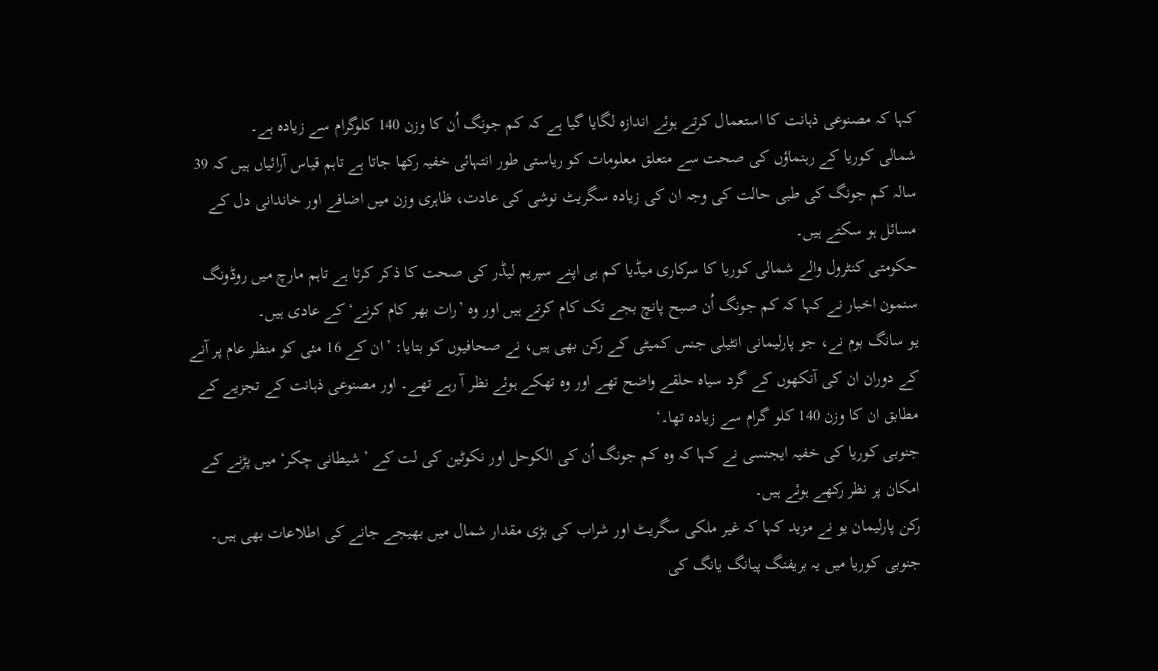کہا کہ مصنوعی ذہانت کا استعمال کرتے ہوئے اندازہ لگایا گیا ہے کہ کم جونگ اُن کا وزن 140 کلوگرام سے زیادہ ہے۔
شمالی کوریا کے رہنماؤں کی صحت سے متعلق معلومات کو ریاستی طور انتہائی خفیہ رکھا جاتا ہے تاہم قیاس آرائیاں ہیں کہ 39 سالہ کم جونگ کی طبی حالت کی وجہ ان کی زیادہ سگریٹ نوشی کی عادت، ظاہری وزن میں اضافے اور خاندانی دل کے مسائل ہو سکتے ہیں۔
حکومتی کنٹرول والے شمالی کوریا کا سرکاری میڈیا کم ہی اپنے سپریم لیڈر کی صحت کا ذکر کرتا ہے تاہم مارچ میں روڈونگ سنمون اخبار نے کہا کہ کم جونگ اُن صبح پانچ بجے تک کام کرتے ہیں اور وہ ’رات بھر کام کرنے‘ کے عادی ہیں۔
یو سانگ بوم نے، جو پارلیمانی انٹیلی جنس کمیٹی کے رکن بھی ہیں، نے صحافیوں کو بتایا: ’ان کے 16 مئی کو منظر عام پر آنے کے دوران ان کی آنکھوں کے گرد سیاہ حلقے واضح تھے اور وہ تھکے ہوئے نظر آ رہے تھے۔ اور مصنوعی ذہانت کے تجزیے کے مطابق ان کا وزن 140 کلو گرام سے زیادہ تھا۔‘
جنوبی کوریا کی خفیہ ایجنسی نے کہا کہ وہ کم جونگ اُن کی الکوحل اور نکوٹین کی لت کے ’شیطانی چکر‘ میں پڑنے کے امکان پر نظر رکھے ہوئے ہیں۔
رکن پارلیمان یو نے مزید کہا کہ غیر ملکی سگریٹ اور شراب کی بڑی مقدار شمال میں بھیجے جانے کی اطلاعات بھی ہیں۔
جنوبی کوریا میں یہ بریفنگ پیانگ یانگ کی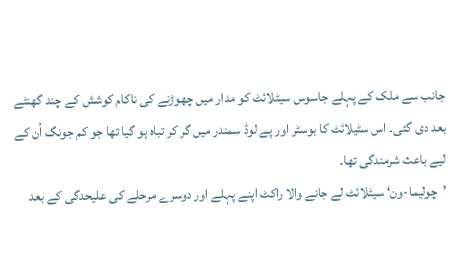جانب سے ملک کے پہلے جاسوس سیٹلائٹ کو مدار میں چھوڑنے کی ناکام کوشش کے چند گھنٹے بعد دی گئی۔ اس سٹیلائٹ کا بوسٹر اور پے لوڈ سمندر میں گر کر تباہ ہو گیا تھا جو کم جونگ اُن کے لیے باعث شرمندگی تھا۔
’چولیما-ون‘ سیٹلائٹ لے جانے والا راکٹ اپنے پہلے اور دوسرے مرحلے کی علیحدگی کے بعد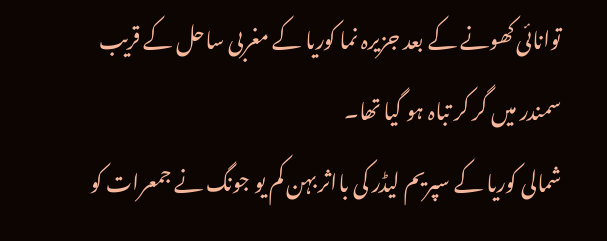توانائی کھونے کے بعد جزیرہ نما کوریا کے مغربی ساحل کے قریب سمندر میں گر کر تباہ ہو گیا تھا۔
شمالی کوریا کے سپریم لیڈر کی بااثر بہن کم یو جونگ نے جمعرات کو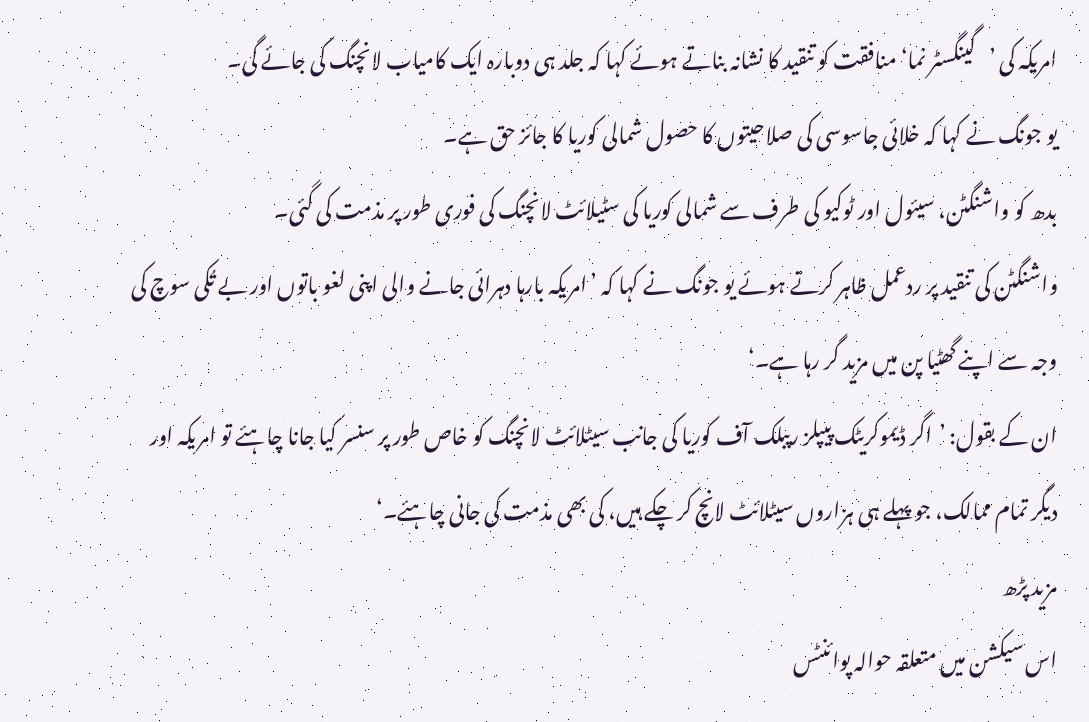امریکہ کی ’گینگسٹر نما‘ منافقت کو تنقید کا نشانہ بناتے ہوئے کہا کہ جلد ہی دوبارہ ایک کامیاب لانچنگ کی جائے گی۔
یو جونگ نے کہا کہ خلائی جاسوسی کی صلاحیتوں کا حصول شمالی کوریا کا جائز حق ہے۔
بدھ کو واشنگٹن، سیئول اور ٹوکیو کی طرف سے شمالی کوریا کی سٹیلائٹ لانچنگ کی فوری طور پر مذمت کی گئی۔
واشنگٹن کی تنقید پر ردعمل ظاہر کرتے ہوئے یو جونگ نے کہا کہ ’امریکہ بارہا دہرائی جانے والی اپنی لغو باتوں اور بے تُکی سوچ کی وجہ سے اپنے گھٹیا پن میں مزید گر رہا ہے۔‘
ان کے بقول: ’اگر ڈیموکریٹک پیپلز رپبلک آف کوریا کی جانب سیٹلائٹ لانچنگ کو خاص طور پر سنسر کیا جانا چاہئے تو امریکہ اور دیگر تمام ممالک، جو پہلے ہی ہزاروں سیٹلائٹ لانچ کر چکے ہیں، کی بھی مذمت کی جانی چاہئے۔‘
مزید پڑھ
اس سیکشن میں متعلقہ حوالہ پوائنٹس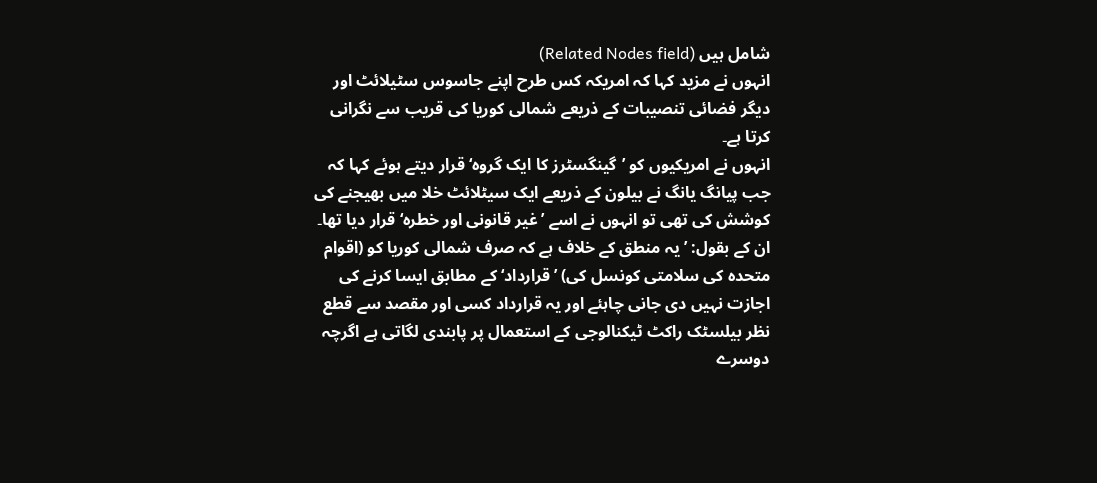شامل ہیں (Related Nodes field)
انہوں نے مزید کہا کہ امریکہ کس طرح اپنے جاسوس سٹیلائٹ اور دیگر فضائی تنصیبات کے ذریعے شمالی کوریا کی قریب سے نگرانی کرتا ہے۔
انہوں نے امریکیوں کو ’گینگسٹرز کا ایک گروہ‘ قرار دیتے ہوئے کہا کہ جب پیانگ یانگ نے بیلون کے ذریعے ایک سیٹلائٹ خلا میں بھیجنے کی کوشش کی تھی تو انہوں نے اسے ’غیر قانونی اور خطرہ‘ قرار دیا تھا۔
ان کے بقول: ’یہ منطق کے خلاف ہے کہ صرف شمالی کوریا کو (اقوام متحدہ کی سلامتی کونسل کی) ’قرارداد‘ کے مطابق ایسا کرنے کی اجازت نہیں دی جانی چاہئے اور یہ قرارداد کسی اور مقصد سے قطع نظر بیلسٹک راکٹ ٹیکنالوجی کے استعمال پر پابندی لگاتی ہے اگرچہ دوسرے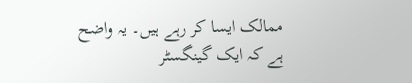ممالک ایسا کر رہے ہیں۔ یہ واضح ہے کہ ایک گینگسٹر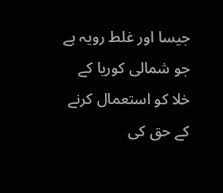جیسا اور غلط رویہ ہے جو شمالی کوریا کے خلا کو استعمال کرنے کے حق کی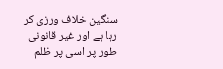سنگین خلاف ورزی کر رہا ہے اور غیر قانونی طور پر اسی پر ظلم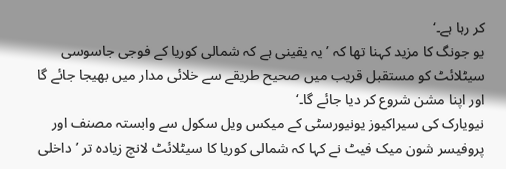کر رہا ہے۔‘
یو جونگ کا مزید کہنا تھا کہ ’یہ یقینی ہے کہ شمالی کوریا کے فوجی جاسوسی سیٹلائٹ کو مستقبل قریب میں صحیح طریقے سے خلائی مدار میں بھیجا جائے گا اور اپنا مشن شروع کر دیا جائے گا۔‘
نیویارک کی سیراکیوز یونیورسٹی کے میکس ویل سکول سے وابستہ مصنف اور پروفیسر شون میک فیٹ نے کہا کہ شمالی کوریا کا سیٹلائٹ لانچ زیادہ تر ’داخلی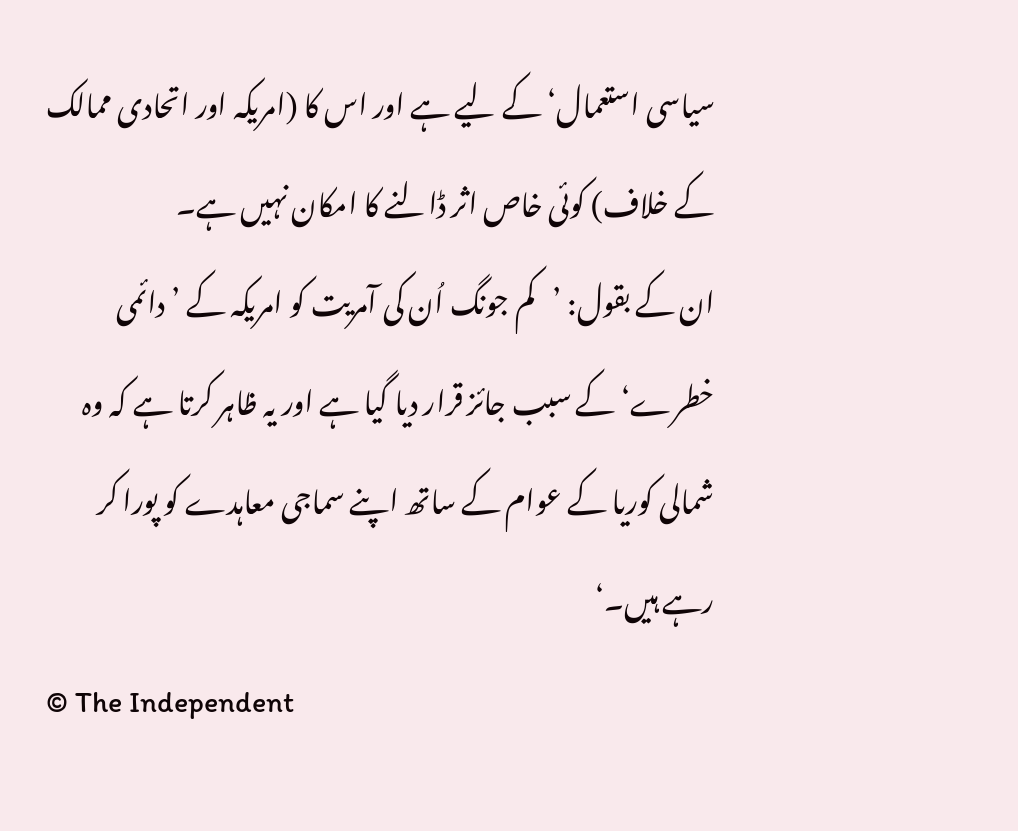سیاسی استعمال‘ کے لیے ہے اور اس کا (امریکہ اور اتحادی ممالک کے خلاف) کوئی خاص اثر ڈالنے کا امکان نہیں ہے۔
ان کے بقول: ’کم جونگ اُن کی آمریت کو امریکہ کے ’دائمی خطرے‘ کے سبب جائز قرار دیا گیا ہے اور یہ ظاہر کرتا ہے کہ وہ شمالی کوریا کے عوام کے ساتھ اپنے سماجی معاہدے کو پورا کر رہے ہیں۔‘
© The Independent